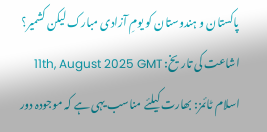پاکستان و ہندوستان کو یومِ آزادی مبارک لیکن کشمیر؟
اشاعت کی تاریخ: 11th, August 2025 GMT
اسلام ٹائمز: بھارت کیلئے مناسب یہی ہے کہ موجودہ دور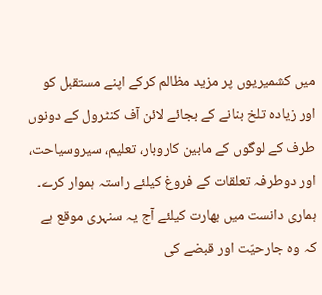میں کشمیریوں پر مزید مظالم کرکے اپنے مستقبل کو اور زیادہ تلخ بنانے کے بجائے لائن آف کنٹرول کے دونوں طرف کے لوگوں کے مابین کاروبار، تعلیم، سیروسیاحت، اور دوطرفہ تعلقات کے فروغ کیلئے راستہ ہموار کرے۔ ہماری دانست میں بھارت کیلئے آج یہ سنہری موقع ہے کہ وہ جارحیّت اور قبضے کی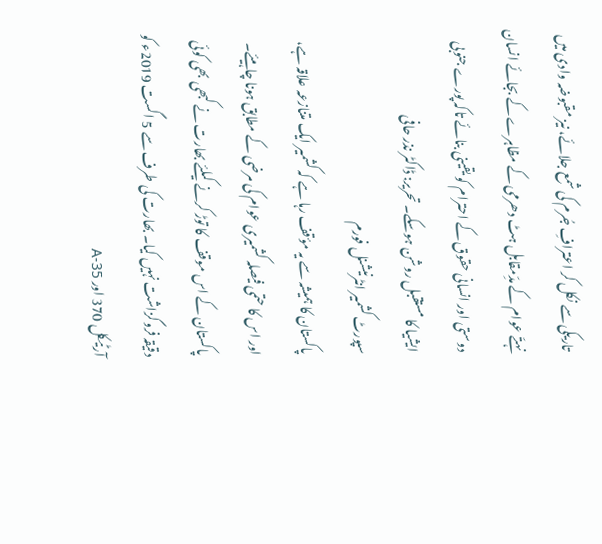تاریکی سے نکل کر اعترافِ جُرم کی شمع جلائے، نیز مقبوضہ وادی میں نہتّے عوام کے مدِّمقابل ہٹ دھرمی کے مظاہرے کے بجائے انسان دوستی اور انسانی حقوق کے احترام کو یقینی بنائے تاکہ پورے جنوبی ایشیا کا مستقبل روشن ہوسکے۔ تحریر: ڈاکٹر نذر حافی
سپورٹ کشمیر انٹرنیشنل فورم
پاکستان کا ہمیشہ سے یہ مؤقف رہا ہے کہ کشمیر ایک متنازعہ علاقہ ہے، اور اس کا حتمی فیصلہ کشمیری عوام کی مرضی کے مطابق ہونا چاہیئے۔ پاکستان کے اس موقف کا توڑ کرنے کیلئے بھارت نے کبھی بھی کوئی دقیقہ فروگزاشت نہیں کیا۔ بھارت کی طرف سے 5 اگست 2019ء کو آرٹیکل 370 اور 35-A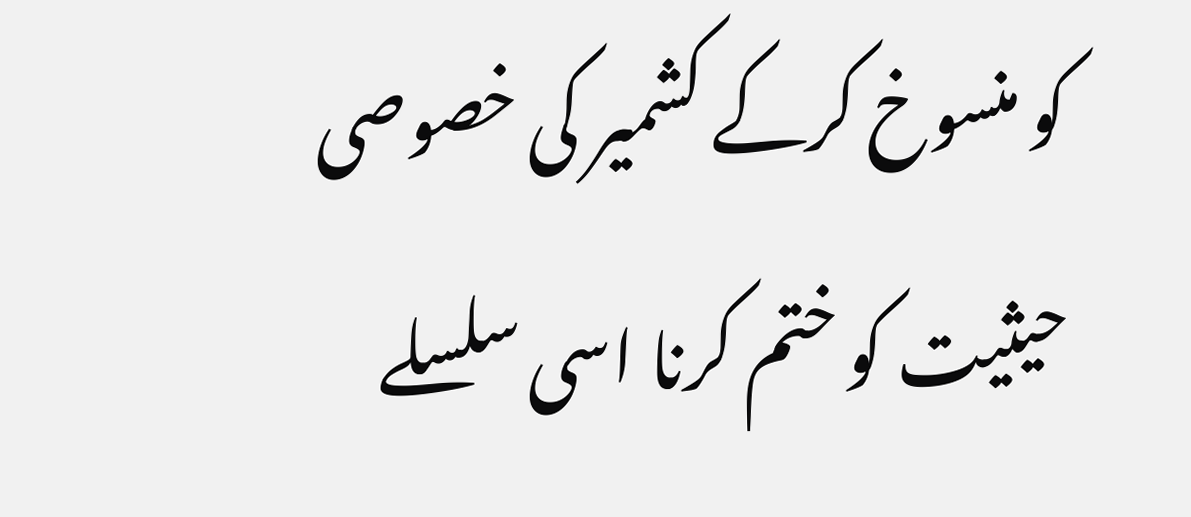کو منسوخ کرکے کشمیر کی خصوصی حیثیت کو ختم کرنا اسی سلسلے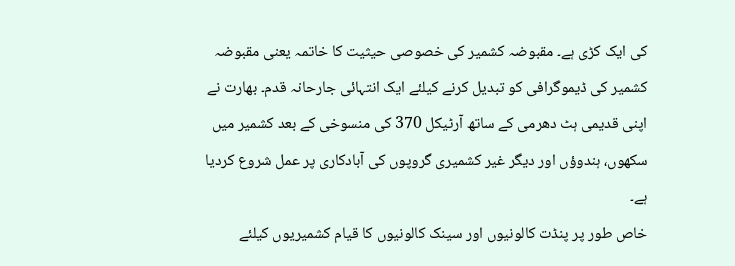کی ایک کڑی ہے۔ مقبوضہ کشمیر کی خصوصی حیثیت کا خاتمہ یعنی مقبوضہ کشمیر کی ڈیموگرافی کو تبدیل کرنے کیلئے ایک انتہائی جارحانہ قدم۔ بھارت نے اپنی قدیمی ہٹ دھرمی کے ساتھ آرٹیکل 370 کی منسوخی کے بعد کشمیر میں سکھوں، ہندوؤں اور دیگر غیر کشمیری گروپوں کی آبادکاری پر عمل شروع کردیا ہے۔
خاص طور پر پنڈت کالونیوں اور سینک کالونیوں کا قیام کشمیریوں کیلئے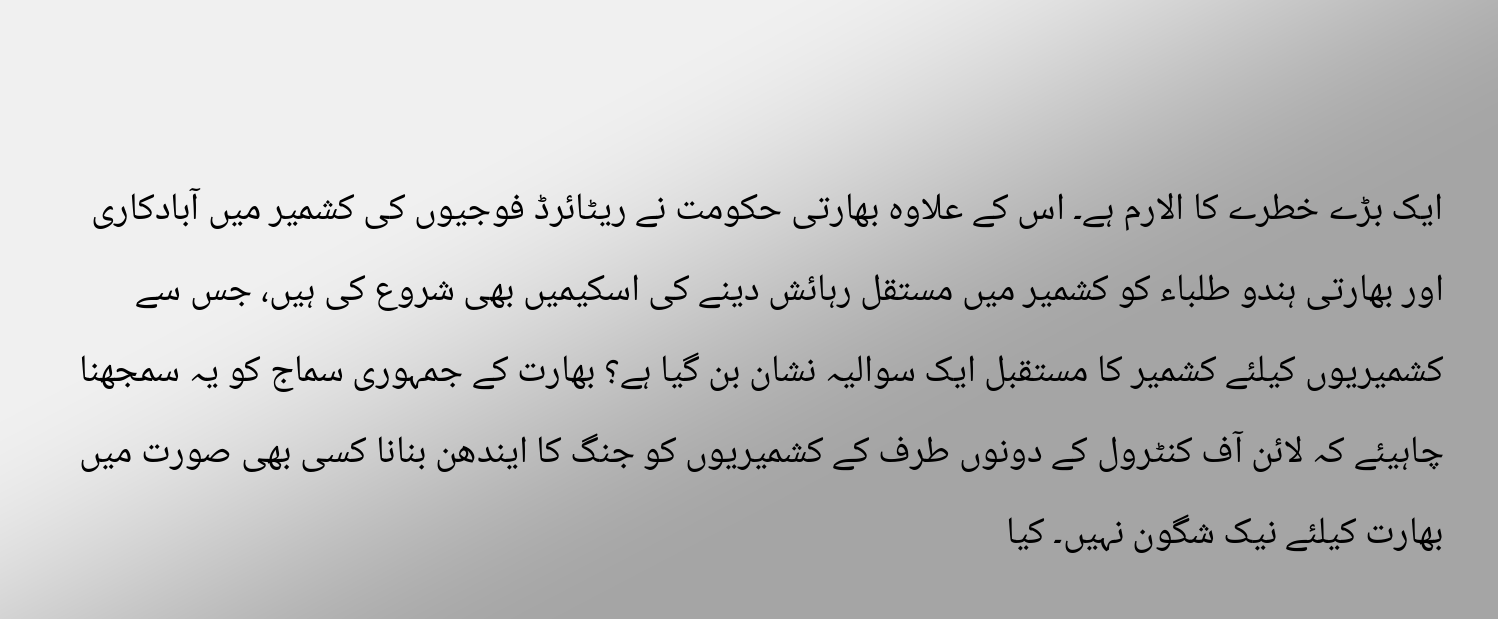ایک بڑے خطرے کا الارم ہے۔ اس کے علاوہ بھارتی حکومت نے ریٹائرڈ فوجیوں کی کشمیر میں آبادکاری اور بھارتی ہندو طلباء کو کشمیر میں مستقل رہائش دینے کی اسکیمیں بھی شروع کی ہیں، جس سے کشمیریوں کیلئے کشمیر کا مستقبل ایک سوالیہ نشان بن گیا ہے؟ بھارت کے جمہوری سماج کو یہ سمجھنا چاہیئے کہ لائن آف کنٹرول کے دونوں طرف کے کشمیریوں کو جنگ کا ایندھن بنانا کسی بھی صورت میں بھارت کیلئے نیک شگون نہیں۔ کیا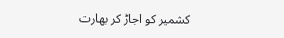کشمیر کو اجاڑ کر بھارت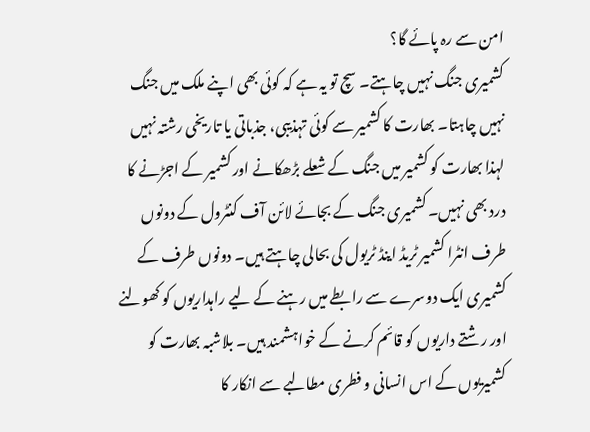امن سے رہ پائے گا؟
کشمیری جنگ نہیں چاہتے۔ سچ تو یہ ہے کہ کوئی بھی اپنے ملک میں جنگ نہیں چاہتا۔ بھارت کا کشمیر سے کوئی تہذیبی، جذباتی یا تاریخی رشتہ نہیں لہذا بھارت کو کشمیر میں جنگ کے شعلے بڑھکانے اور کشمیر کے اجڑنے کا درد بھی نہیں۔ کشمیری جنگ کے بجائے لائن آف کنٹرول کے دونوں طرف انٹرا کشمیر ٹریڈ اینڈ ٹریول کی بحالی چاہتے ہیں۔ دونوں طرف کے کشمیری ایک دوسرے سے رابطے میں رہنے کے لیے راہداریوں کو کھولنے اور رشتے داریوں کو قائم کرنے کے خواہشمند ہیں۔ بلاشبہ بھارت کو کشمیریوں کے اس انسانی و فطری مطالبے سے انکار کا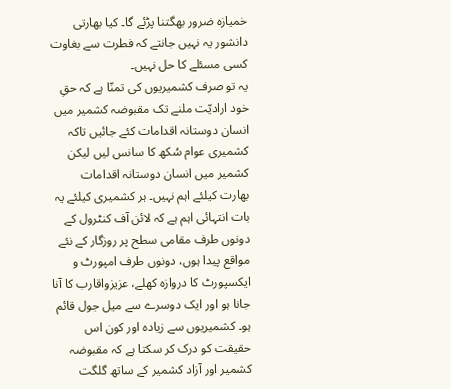خمیازہ ضرور بھگتنا پڑئے گا۔ کیا بھارتی دانشور یہ نہیں جانتے کہ فطرت سے بغاوت کسی مسئلے کا حل نہیں۔
یہ تو صرف کشمیریوں کی تمنّا ہے کہ حقِ خود ارادیّت ملنے تک مقبوضہ کشمیر میں انسان دوستانہ اقدامات کئے جائیں تاکہ کشمیری عوام سُکھ کا سانس لیں لیکن کشمیر میں انسان دوستانہ اقدامات بھارت کیلئے اہم نہیں۔ ہر کشمیری کیلئے یہ بات انتہائی اہم ہے کہ لائن آف کنٹرول کے دونوں طرف مقامی سطح پر روزگار کے نئے مواقع پیدا ہوں، دونوں طرف امپورٹ و ایکسپورٹ کا دروازہ کھلے، عزیزواقارب کا آنا جانا ہو اور ایک دوسرے سے میل جول قائم ہو۔ کشمیریوں سے زیادہ اور کون اس حقیقت کو درک کر سکتا ہے کہ مقبوضہ کشمیر اور آزاد کشمیر کے ساتھ گلگت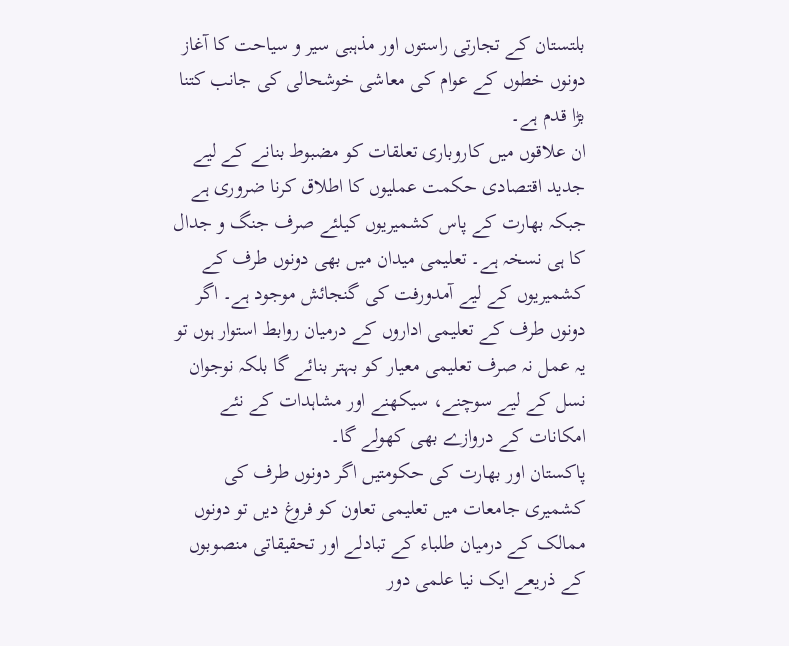بلتستان کے تجارتی راستوں اور مذہبی سیر و سیاحت کا آغاز دونوں خطوں کے عوام کی معاشی خوشحالی کی جانب کتنا بڑا قدم ہے۔
ان علاقوں میں کاروباری تعلقات کو مضبوط بنانے کے لیے جدید اقتصادی حکمت عملیوں کا اطلاق کرنا ضروری ہے جبکہ بھارت کے پاس کشمیریوں کیلئے صرف جنگ و جدال کا ہی نسخہ ہے۔ تعلیمی میدان میں بھی دونوں طرف کے کشمیریوں کے لیے آمدورفت کی گنجائش موجود ہے۔ اگر دونوں طرف کے تعلیمی اداروں کے درمیان روابط استوار ہوں تو یہ عمل نہ صرف تعلیمی معیار کو بہتر بنائے گا بلکہ نوجوان نسل کے لیے سوچنے، سیکھنے اور مشاہدات کے نئے امکانات کے دروازے بھی کھولے گا۔
پاکستان اور بھارت کی حکومتیں اگر دونوں طرف کی کشمیری جامعات میں تعلیمی تعاون کو فروغ دیں تو دونوں ممالک کے درمیان طلباء کے تبادلے اور تحقیقاتی منصوبوں کے ذریعے ایک نیا علمی دور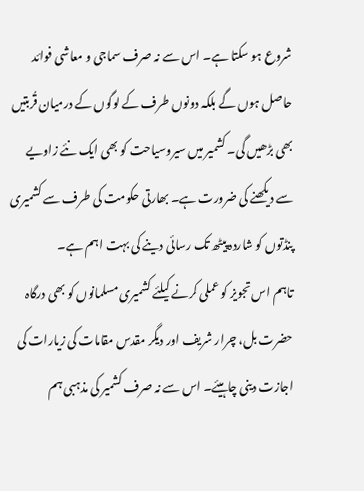شروع ہو سکتا ہے۔ اس سے نہ صرف سماجی و معاشی فوائد حاصل ہوں گے بلکہ دونوں طرف کے لوگوں کے درمیان قُربتیں بھی بڑھیں گی۔ کشمیر میں سیروسیاحت کو بھی ایک نئے زاویے سے دیکھنے کی ضرورت ہے۔ بھارتی حکومت کی طرف سے کشمیری پنڈتوں کو شاردہ پیٹھ تک رسائی دینے کی بہت اہم ہے۔
تاہم اس تجویز کو عملی کرنے کیلئے کشمیری مسلمانوں کو بھی درگاہ حضرت بل، چرار شریف اور دیگر مقدس مقامات کی زیارات کی اجازت دینی چاہیئے۔ اس سے نہ صرف کشمیر کی مذہبی ہم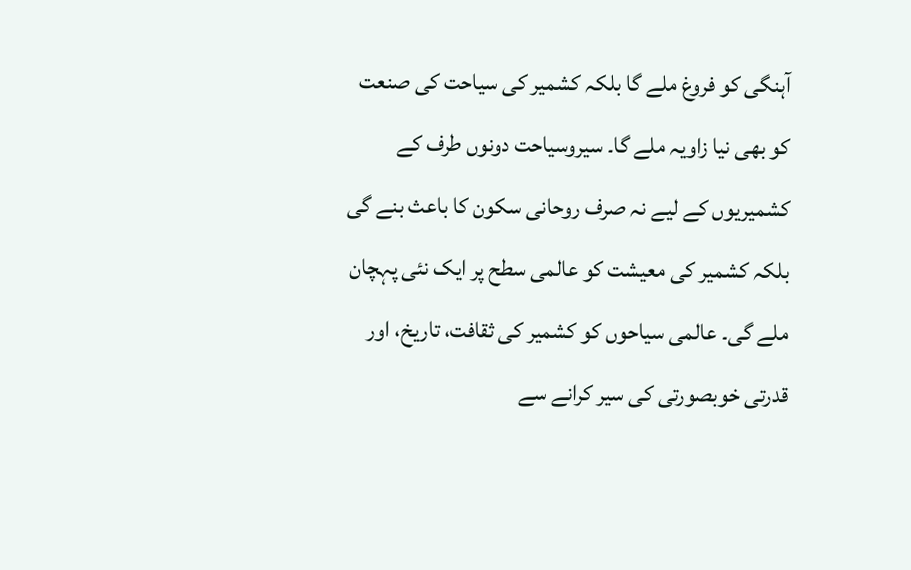آہنگی کو فروغ ملے گا بلکہ کشمیر کی سیاحت کی صنعت کو بھی نیا زاویہ ملے گا۔ سیروسیاحت دونوں طرف کے کشمیریوں کے لیے نہ صرف روحانی سکون کا باعث بنے گی بلکہ کشمیر کی معیشت کو عالمی سطح پر ایک نئی پہچان ملے گی۔ عالمی سیاحوں کو کشمیر کی ثقافت، تاریخ، اور قدرتی خوبصورتی کی سیر کرانے سے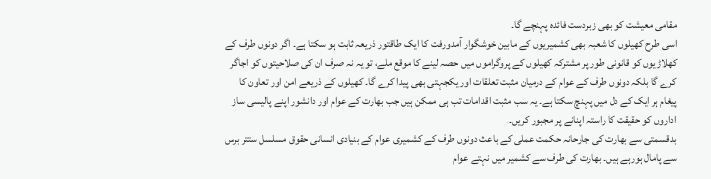مقامی معیشت کو بھی زبردست فائدہ پہنچے گا۔
اسی طرح کھیلوں کا شعبہ بھی کشمیریوں کے مابین خوشگوار آمدورفت کا ایک طاقتور ذریعہ ثابت ہو سکتا ہے۔ اگر دونوں طرف کے کھلاڑیوں کو قانونی طور پر مشترکہ کھیلوں کے پروگراموں میں حصہ لینے کا موقع ملے، تو یہ نہ صرف ان کی صلاحیتوں کو اجاگر کرے گا بلکہ دونوں طرف کے عوام کے درمیان مثبت تعلقات اور یکجہتی بھی پیدا کرے گا۔ کھیلوں کے ذریعے امن اور تعاون کا پیغام ہر ایک کے دل میں پہنچ سکتا ہے۔ یہ سب مثبت اقدامات تب ہی ممکن ہیں جب بھارت کے عوام اور دانشور اپنے پالیسی ساز اداروں کو حقیقت کا راستہ اپنانے پر مجبور کریں۔
بدقسمتی سے بھارت کی جارحانہ حکمت عملی کے باعث دونوں طرف کے کشمیری عوام کے بنیادی انسانی حقوق مسلسل ستتر برس سے پامال ہورہے ہیں۔ بھارت کی طرف سے کشمیر میں نہتے عوام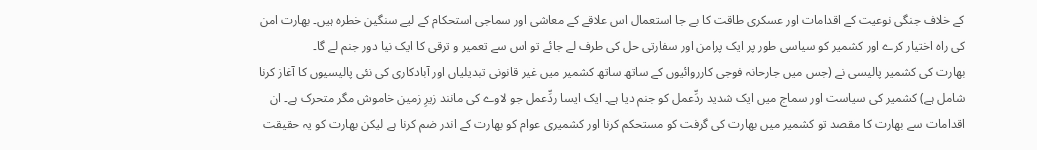کے خلاف جنگی نوعیت کے اقدامات اور عسکری طاقت کا بے جا استعمال اس علاقے کے معاشی اور سماجی استحکام کے لیے سنگین خطرہ ہیں۔ بھارت امن کی راہ اختیار کرے اور کشمیر کو سیاسی طور پر ایک پرامن اور سفارتی حل کی طرف لے جائے تو اس سے تعمیر و ترقی کا ایک نیا دور جنم لے گا۔
بھارت کی کشمیر پالیسی نے (جس میں جارحانہ فوجی کارروائیوں کے ساتھ ساتھ کشمیر میں غیر قانونی تبدیلیاں اور آبادکاری کی نئی پالیسیوں کا آغاز کرنا شامل ہے) کشمیر کی سیاست اور سماج میں ایک شدید ردِّعمل کو جنم دیا ہے۔ ایک ایسا ردِّعمل جو لاوے کی مانند زیرِ زمین خاموش مگر متحرک ہے۔ ان اقدامات سے بھارت کا مقصد تو کشمیر میں بھارت کی گرفت کو مستحکم کرنا اور کشمیری عوام کو بھارت کے اندر ضم کرنا ہے لیکن بھارت کو یہ حقیقت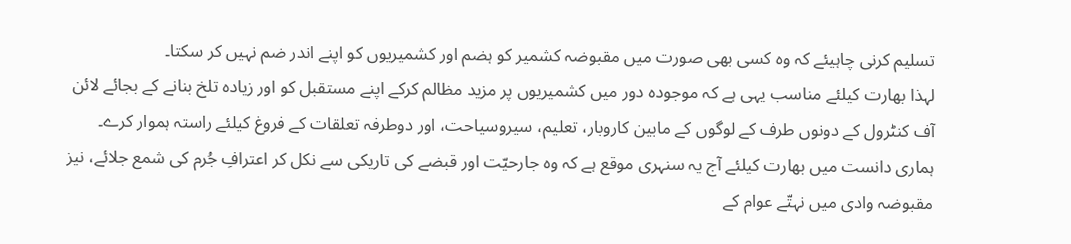تسلیم کرنی چاہیئے کہ وہ کسی بھی صورت میں مقبوضہ کشمیر کو ہضم اور کشمیریوں کو اپنے اندر ضم نہیں کر سکتا۔
لہذا بھارت کیلئے مناسب یہی ہے کہ موجودہ دور میں کشمیریوں پر مزید مظالم کرکے اپنے مستقبل کو اور زیادہ تلخ بنانے کے بجائے لائن آف کنٹرول کے دونوں طرف کے لوگوں کے مابین کاروبار، تعلیم، سیروسیاحت، اور دوطرفہ تعلقات کے فروغ کیلئے راستہ ہموار کرے۔ ہماری دانست میں بھارت کیلئے آج یہ سنہری موقع ہے کہ وہ جارحیّت اور قبضے کی تاریکی سے نکل کر اعترافِ جُرم کی شمع جلائے، نیز مقبوضہ وادی میں نہتّے عوام کے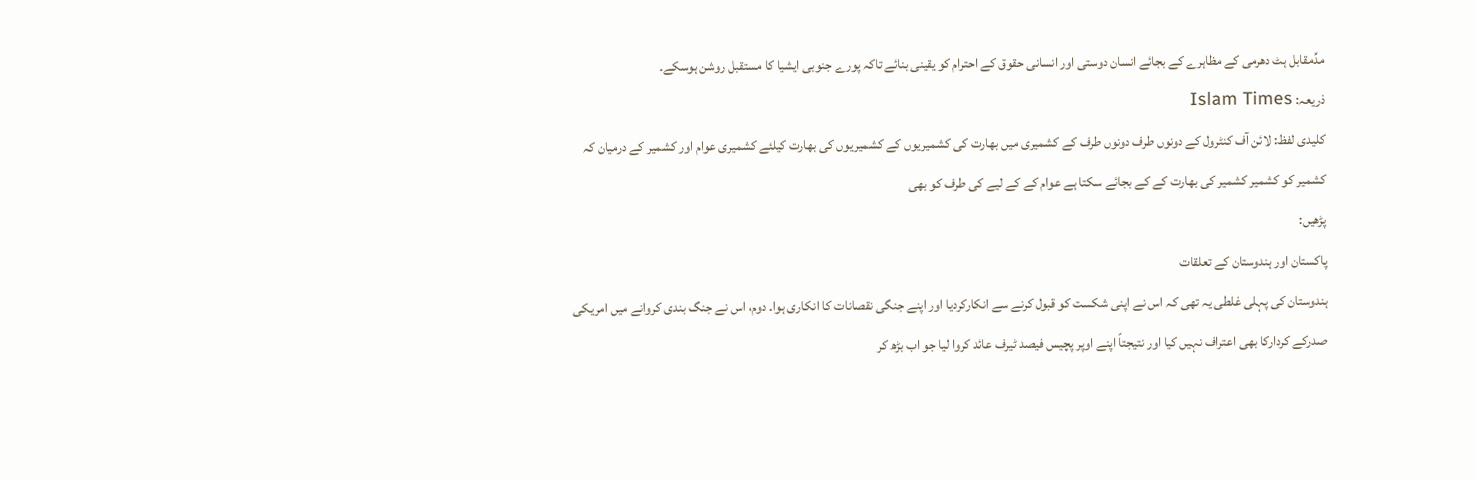مدِّمقابل ہٹ دھرمی کے مظاہرے کے بجائے انسان دوستی اور انسانی حقوق کے احترام کو یقینی بنائے تاکہ پورے جنوبی ایشیا کا مستقبل روشن ہوسکے۔
ذریعہ: Islam Times
کلیدی لفظ: لائن آف کنٹرول کے دونوں طرف دونوں طرف کے کشمیری میں بھارت کی کشمیریوں کے کشمیریوں کی بھارت کیلئے کشمیری عوام اور کشمیر کے درمیان کہ کشمیر کو کشمیر کشمیر کی بھارت کے کے بجائے سکتا ہے عوام کے کے لیے کی طرف کو بھی
پڑھیں:
پاکستان اور ہندوستان کے تعلقات
ہندوستان کی پہلی غلطی یہ تھی کہ اس نے اپنی شکست کو قبول کرنے سے انکارکردیا اور اپنے جنگی نقصانات کا انکاری ہوا۔ دوم، اس نے جنگ بندی کروانے میں امریکی صدرکے کردارکا بھی اعتراف نہیں کیا اور نتیجتاً اپنے اوپر پچیس فیصد ٹیرف عائد کروا لیا جو اب بڑھ کر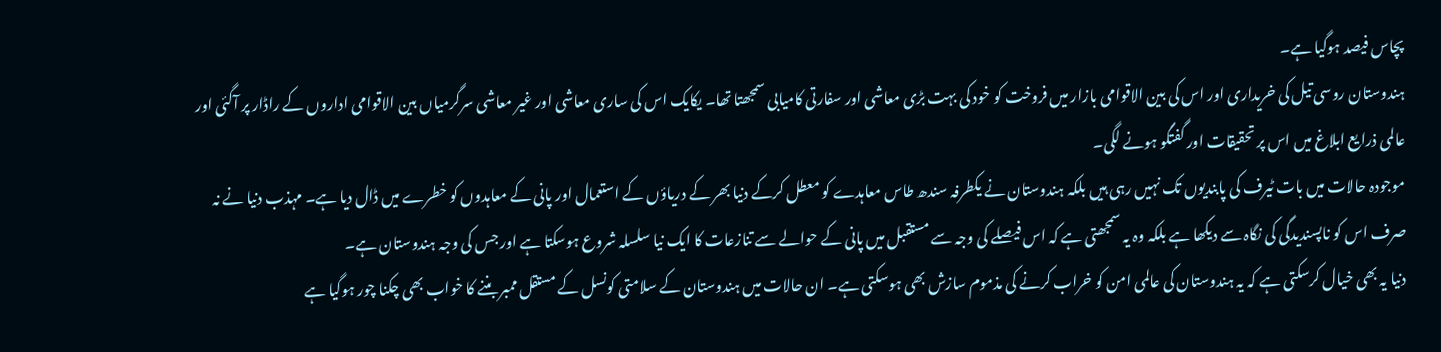پچاس فیصد ہوگیا ہے۔
ہندوستان روسی تیل کی خریداری اور اس کی بین الاقوامی بازار میں فروخت کو خود کی بہت بڑی معاشی اور سفارتی کامیابی سمجھتا تھا۔ یکایک اس کی ساری معاشی اور غیر معاشی سرگرمیاں بین الاقوامی اداروں کے راڈار پر آگئی اور عالمی ذرایع ابلاغ میں اس پر تحقیقات اور گفتگو ہونے لگی۔
موجودہ حالات میں بات ٹیرف کی پابندیوں تک نہیں رہی ہیں بلکہ ہندوستان نے یکطرفہ سندھ طاس معاہدے کو معطل کرکے دنیا بھر کے دریاؤں کے استعمال اور پانی کے معاہدوں کو خطرے میں ڈال دیا ہے۔ مہذب دنیا نے نہ صرف اس کو ناپسندیدگی کی نگاہ سے دیکھا ہے بلکہ وہ یہ سمجھتی ہے کہ اس فیصلے کی وجہ سے مستقبل میں پانی کے حوالے سے تنازعات کا ایک نیا سلسلہ شروع ہوسکتا ہے اور جس کی وجہ ہندوستان ہے۔
دنیا یہ بھی خیال کرسکتی ہے کہ یہ ہندوستان کی عالمی امن کو خراب کرنے کی مذموم سازش بھی ہوسکتی ہے۔ ان حالات میں ہندوستان کے سلامتی کونسل کے مستقل ممبر بننے کا خواب بھی چکنا چور ہوگیا ہے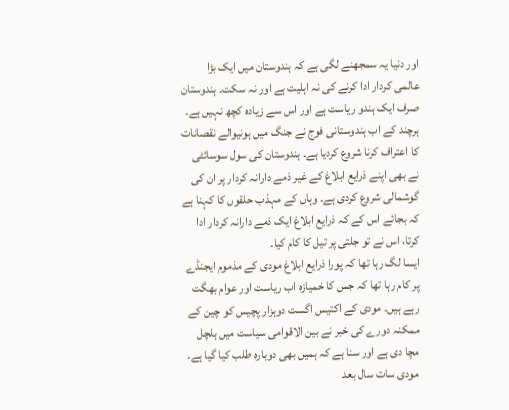اور دنیا یہ سمجھنے لگی ہے کہ ہندوستان میں ایک بڑا عالمی کردار ادا کرنے کی نہ اہلیت ہے اور نہ سکت۔ ہندوستان صرف ایک ہندو ریاست ہے اور اس سے زیادہ کچھ نہیں ہے۔
ہرچند کے اب ہندوستانی فوج نے جنگ میں ہونیوالے نقصانات کا اعتراف کرنا شروع کردیا ہے۔ ہندوستان کی سول سوسائٹی نے بھی اپنے ذرایع ابلاغ کے غیر ذمے دارانہ کردار پر ان کی گوشمالی شروع کردی ہے۔ وہاں کے مہذب حلقوں کا کہنا ہے کہ بجائے اس کے کہ ذرایع ابلاغ ایک ذمے دارانہ کردار ادا کرتا، اس نے تو جلتی پر تیل کا کام کیا۔
ایسا لگ رہا تھا کہ پورا ذرایع ابلاغ مودی کے مذموم ایجنڈے پر کام رہا تھا کہ جس کا خمیازہ اب ریاست اور عوام بھگت رہے ہیں۔ مودی کے اکتیس اگست دوہزار پچیس کو چین کے ممکنہ دورے کی خبر نے بین الاقوامی سیاست میں ہلچل مچا دی ہے اور سنا ہے کہ ہمیں بھی دوبارہ طلب کیا گیا ہے۔
مودی سات سال بعد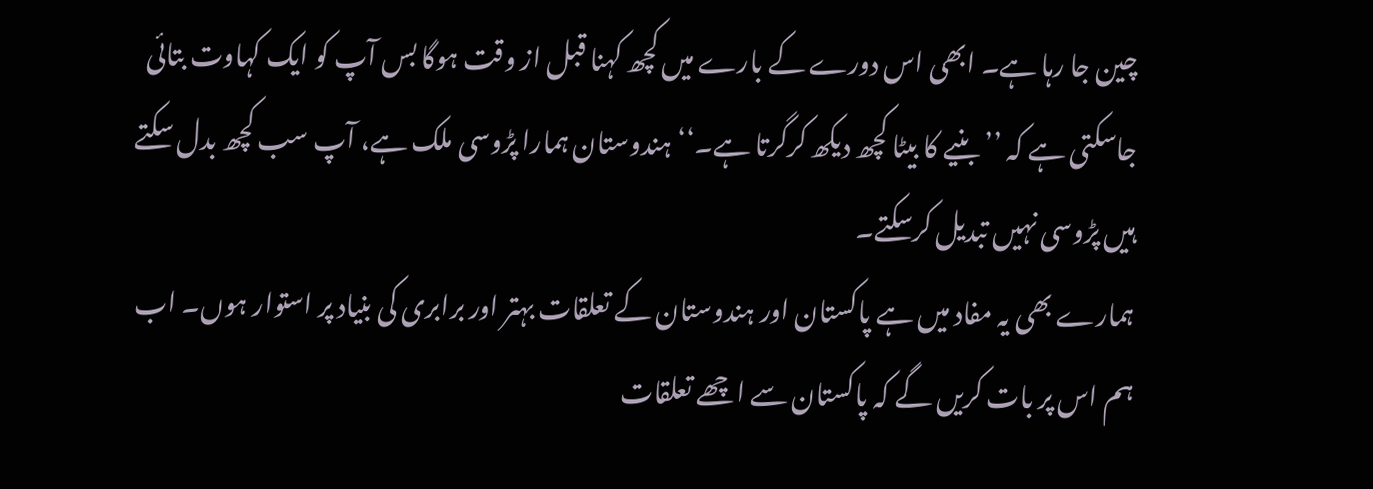چین جا رہا ہے۔ ابھی اس دورے کے بارے میں کچھ کہنا قبل از وقت ہوگا بس آپ کو ایک کہاوت بتائی جاسکتی ہے کہ ’’ بنیے کا بیٹا کچھ دیکھ کرگرتا ہے۔‘‘ ہندوستان ہمارا پڑوسی ملک ہے، آپ سب کچھ بدل سکتے ہیں پڑوسی نہیں تبدیل کرسکتے۔
ہمارے بھی یہ مفاد میں ہے پاکستان اور ہندوستان کے تعلقات بہتر اور برابری کی بنیاد پر استوار ہوں۔ اب ہم اس پر بات کریں گے کہ پاکستان سے اچھے تعلقات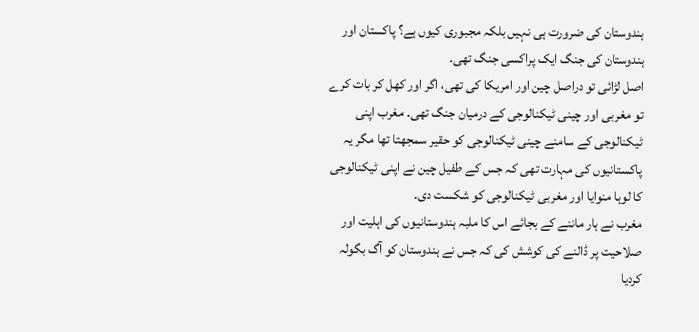ہندوستان کی ضرورت ہی نہیں بلکہ مجبوری کیوں ہے؟ پاکستان اور ہندوستان کی جنگ ایک پراکسی جنگ تھی۔
اصل لڑائی تو دراصل چین اور امریکا کی تھی، اگر اور کھل کر بات کرے تو مغربی اور چینی ٹیکنالوجی کے درمیان جنگ تھی۔ مغرب اپنی ٹیکنالوجی کے سامنے چینی ٹیکنالوجی کو حقیر سمجھتا تھا مگر یہ پاکستانیوں کی مہارت تھی کہ جس کے طفیل چین نے اپنی ٹیکنالوجی کا لوہا منوایا اور مغربی ٹیکنالوجی کو شکست دی۔
مغرب نے ہار ماننے کے بجائے اس کا ملبہ ہندوستانیوں کی اہلیت اور صلاحیت پر ڈالنے کی کوشش کی کہ جس نے ہندوستان کو آگ بگولہ کردیا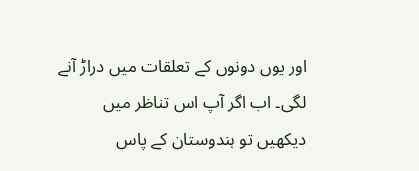اور یوں دونوں کے تعلقات میں دراڑ آنے لگی۔ اب اگر آپ اس تناظر میں دیکھیں تو ہندوستان کے پاس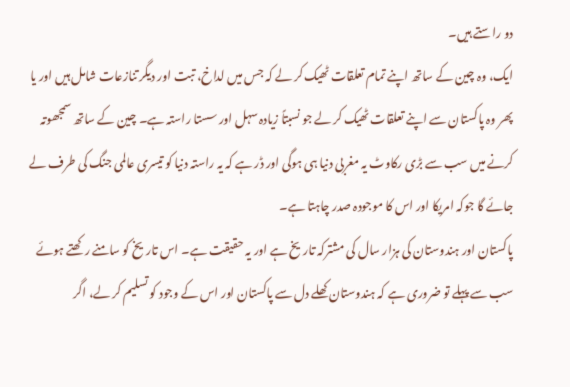دو راستے ہیں۔
ایک، وہ چین کے ساتھ اپنے تمام تعلقات ٹھیک کر لے کہ جس میں لداخ، تبت اور دیگر تنازعات شامل ہیں اور یا پھر وہ پاکستان سے اپنے تعلقات ٹھیک کر لے جو نسبتاً زیادہ سہل اور سستا راستہ ہے۔ چین کے ساتھ سمجھوتہ کرنے میں سب سے بڑی رکاوٹ یہ مغربی دنیا ہی ہوگی اور ڈر ہے کہ یہ راستہ دنیا کو تیسری عالمی جنگ کی طرف لے جائے گا جوکہ امریکا اور اس کا موجودہ صدر چاہتا ہے۔
پاکستان اور ہندوستان کی ہزار سال کی مشترکہ تاریخ ہے اور یہ حقیقت ہے۔ اس تاریخ کو سامنے رکھتے ہوئے سب سے پہلے تو ضروری ہے کہ ہندوستان کھلے دل سے پاکستان اور اس کے وجود کو تسلیم کر لے، اگر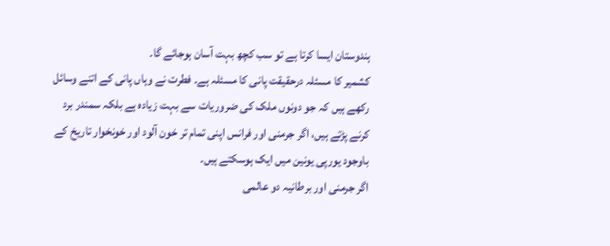ہندوستان ایسا کرتا ہے تو سب کچھ بہت آسان ہوجائے گا۔
کشمیر کا مسئلہ درحقیقت پانی کا مسئلہ ہے۔ فطرت نے وہاں پانی کے اتنے وسائل رکھے ہیں کہ جو دونوں ملک کی ضروریات سے بہت زیادہ ہے بلکہ سمندر برد کرنے پڑتے ہیں، اگر جرمنی اور فرانس اپنی تمام تر خون آلود اور خونخوار تاریخ کے باوجود یورپی یونین میں ایک ہوسکتے ہیں۔
اگر جرمنی اور برطانیہ دو عالمی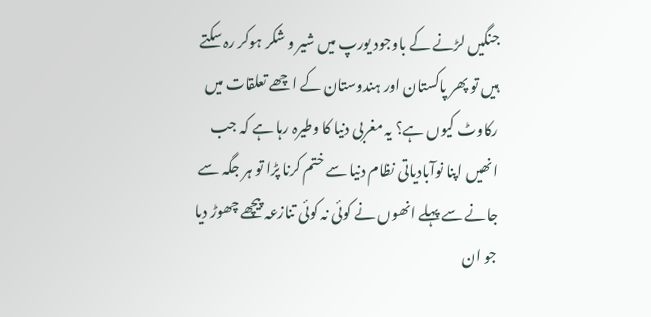جنگیں لڑنے کے باوجود یورپ میں شیر و شکر ہوکر رہ سکتے ہیں تو پھر پاکستان اور ہندوستان کے اچھے تعلقات میں رکاوٹ کیوں ہے؟ یہ مغربی دنیا کا وطیرہ رہا ہے کہ جب انھیں اپنا نوآبادیاتی نظام دنیا سے ختم کرنا پڑا تو ہر جگہ سے جانے سے پہلے انھوں نے کوئی نہ کوئی تنازعہ پیچھے چھوڑ دیا جو ان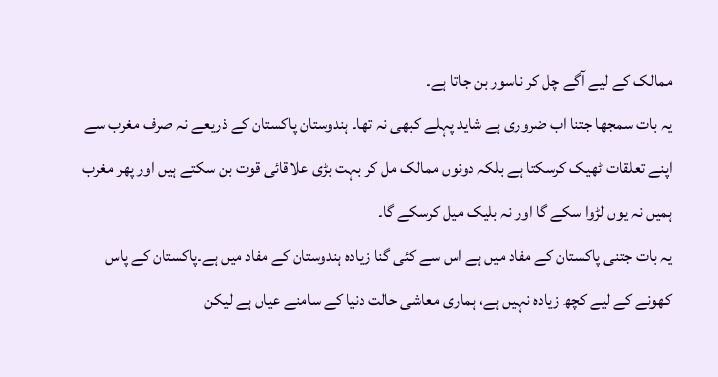ممالک کے لیے آگے چل کر ناسور بن جاتا ہے۔
یہ بات سمجھا جتنا اب ضروری ہے شاید پہلے کبھی نہ تھا۔ ہندوستان پاکستان کے ذریعے نہ صرف مغرب سے اپنے تعلقات ٹھیک کرسکتا ہے بلکہ دونوں ممالک مل کر بہت بڑی علاقائی قوت بن سکتے ہیں اور پھر مغرب ہمیں نہ یوں لڑوا سکے گا اور نہ بلیک میل کرسکے گا۔
یہ بات جتنی پاکستان کے مفاد میں ہے اس سے کئی گنا زیادہ ہندوستان کے مفاد میں ہے۔پاکستان کے پاس کھونے کے لیے کچھ زیادہ نہیں ہے، ہماری معاشی حالت دنیا کے سامنے عیاں ہے لیکن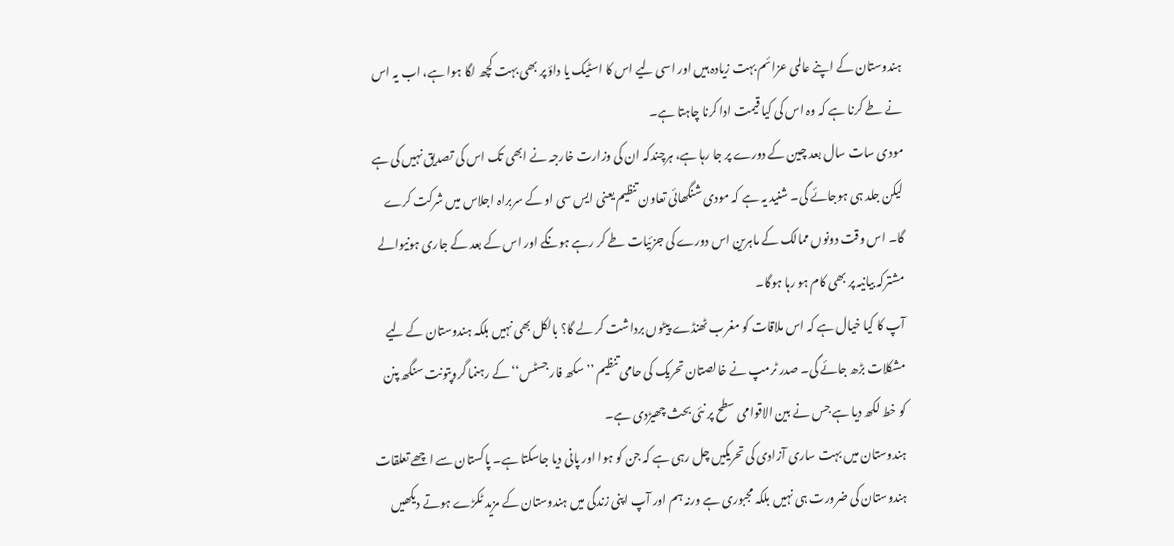ہندوستان کے اپنے عالمی عزائم بہت زیادہ ہیں اور اسی لیے اس کا اسٹیک یا داؤ پر بھی بہت کچھ لگا ہوا ہے، اب یہ اس نے طے کرنا ہے کہ وہ اس کی کیا قیمت ادا کرنا چاہتا ہے۔
مودی سات سال بعد چین کے دورے پر جا رہا ہے، ہرچندکہ ان کی وزارت خارجہ نے ابھی تک اس کی تصدیق نہیں کی ہے لیکن جلد ہی ہوجائے گی۔ شنید یہ ہے کہ مودی شنگھائی تعاون تنظیم یعنی ایس سی او کے سربراہ اجلاس میں شرکت کرے گا۔ اس وقت دونوں ممالک کے ماہرین اس دورے کی جزئیات طے کر رہے ہونگے اور اس کے بعد کے جاری ہونیوالے مشترکہ بیانیہ پر بھی کام ہو رہا ہوگا۔
آپ کا کیا خیال ہے کہ اس ملاقات کو مغرب ٹھنڈے پیٹوں برداشت کر لے گا؟ بالکل بھی نہیں بلکہ ہندوستان کے لیے مشکلات بڑھ جائے گی۔ صدر ٹرمپ نے خالصتان تحریک کی حامی تنظیم ’’ سکھ فار جسٹس‘‘ کے رہنما گروپتونت سنگھ پنن کو خط لکھ دیا ہے جس نے بین الاقوامی سطح پر نئی بحث چھیڑدی ہے۔
ہندوستان میں بہت ساری آزادی کی تحریکیں چل رہی ہے کہ جن کو ہوا اور پانی دیا جاسکتا ہے۔ پاکستان سے اچھے تعلقات ہندوستان کی ضرورت ہی نہیں بلکہ مجبوری ہے ورنہ ہم اور آپ اپنی زندگی میں ہندوستان کے مزید ٹکڑے ہوتے دیکھیں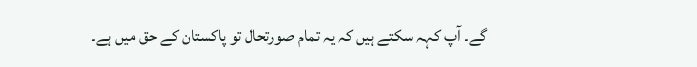گے۔ آپ کہہ سکتے ہیں کہ یہ تمام صورتحال تو پاکستان کے حق میں ہے۔